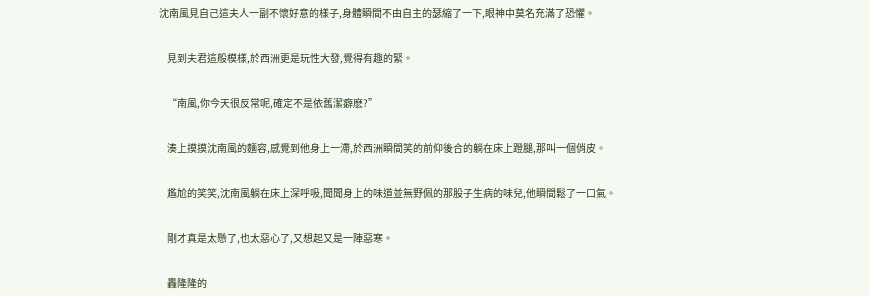沈南風見自己這夫人一副不懷好意的樣子,身體瞬間不由自主的瑟縮了一下,眼神中莫名充滿了恐懼。


    見到夫君這般模樣,於西洲更是玩性大發,覺得有趣的緊。


    “南風,你今天很反常呢,確定不是依舊潔癖麽?”


    湊上摸摸沈南風的麵容,感覺到他身上一滯,於西洲瞬間笑的前仰後合的躺在床上蹬腿,那叫一個俏皮。


    尷尬的笑笑,沈南風躺在床上深呼吸,聞聞身上的味道並無野佩的那股子生病的味兒,他瞬間鬆了一口氣。


    剛才真是太懸了,也太惡心了,又想起又是一陣惡寒。


    轟隆隆的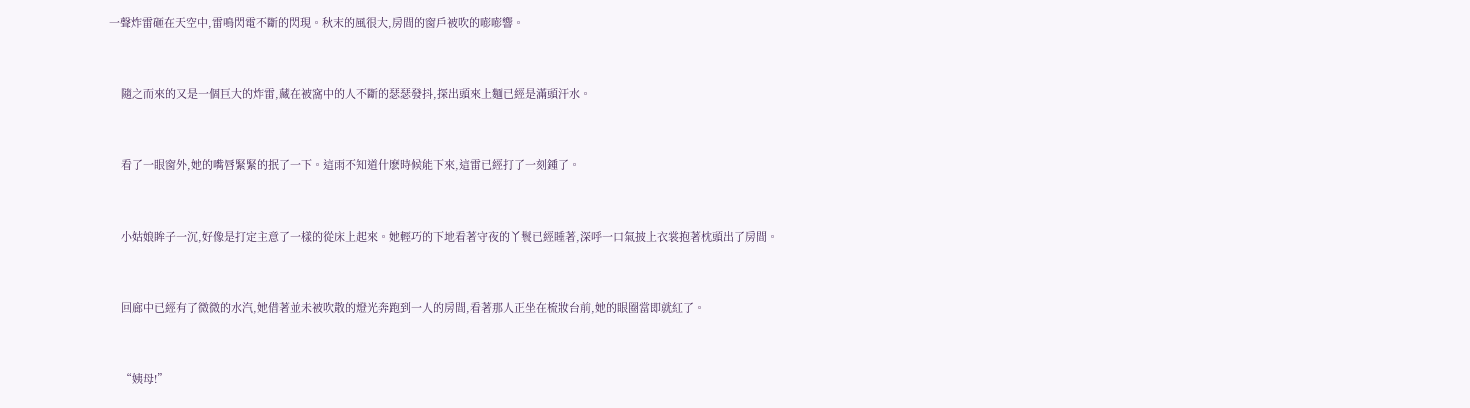一聲炸雷砸在天空中,雷鳴閃電不斷的閃現。秋末的風很大,房間的窗戶被吹的嘭嘭響。


    隨之而來的又是一個巨大的炸雷,藏在被窩中的人不斷的瑟瑟發抖,探出頭來上麵已經是滿頭汗水。


    看了一眼窗外,她的嘴唇緊緊的抿了一下。這雨不知道什麽時候能下來,這雷已經打了一刻鍾了。


    小姑娘眸子一沉,好像是打定主意了一樣的從床上起來。她輕巧的下地看著守夜的丫鬟已經睡著,深呼一口氣披上衣裳抱著枕頭出了房間。


    回廊中已經有了微微的水汽,她借著並未被吹散的燈光奔跑到一人的房間,看著那人正坐在梳妝台前,她的眼圈當即就紅了。


    “姨母!”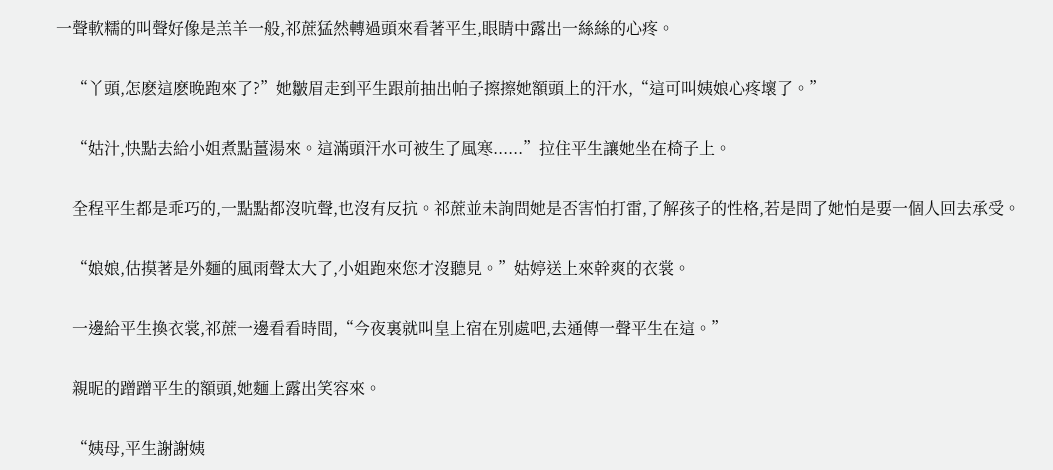一聲軟糯的叫聲好像是羔羊一般,祁蔗猛然轉過頭來看著平生,眼睛中露出一絲絲的心疼。


    “丫頭,怎麽這麽晚跑來了?”她皺眉走到平生跟前抽出帕子擦擦她額頭上的汗水,“這可叫姨娘心疼壞了。”


    “姑汁,快點去給小姐煮點薑湯來。這滿頭汗水可被生了風寒......”拉住平生讓她坐在椅子上。


    全程平生都是乖巧的,一點點都沒吭聲,也沒有反抗。祁蔗並未詢問她是否害怕打雷,了解孩子的性格,若是問了她怕是要一個人回去承受。


    “娘娘,估摸著是外麵的風雨聲太大了,小姐跑來您才沒聽見。”姑婷送上來幹爽的衣裳。


    一邊給平生換衣裳,祁蔗一邊看看時間,“今夜裏就叫皇上宿在別處吧,去通傳一聲平生在這。”


    親昵的蹭蹭平生的額頭,她麵上露出笑容來。


    “姨母,平生謝謝姨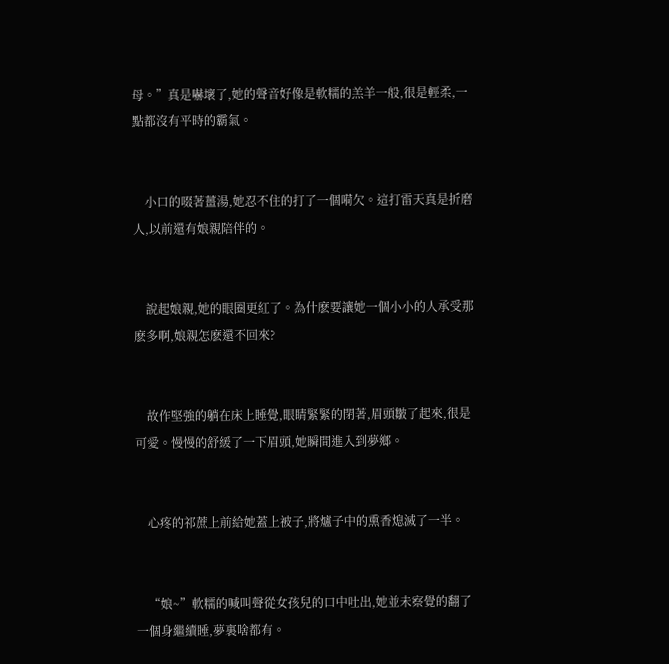母。”真是嚇壞了,她的聲音好像是軟糯的羔羊一般,很是輕柔,一點都沒有平時的霸氣。


    小口的啜著薑湯,她忍不住的打了一個嗬欠。這打雷天真是折磨人,以前還有娘親陪伴的。


    說起娘親,她的眼圈更紅了。為什麽要讓她一個小小的人承受那麽多啊,娘親怎麽還不回來?


    故作堅強的躺在床上睡覺,眼睛緊緊的閉著,眉頭皺了起來,很是可愛。慢慢的舒緩了一下眉頭,她瞬間進入到夢鄉。


    心疼的祁蔗上前給她蓋上被子,將爐子中的熏香熄滅了一半。


    “娘~”軟糯的喊叫聲從女孩兒的口中吐出,她並未察覺的翻了一個身繼續睡,夢裏啥都有。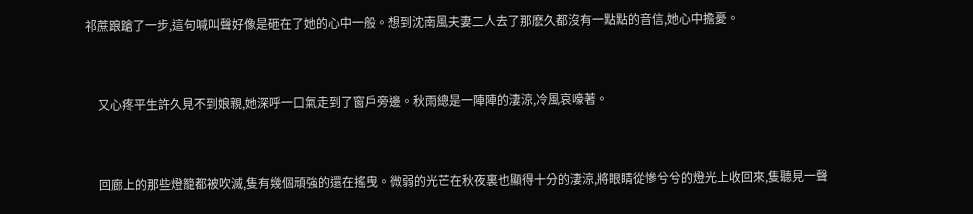祁蔗踉蹌了一步,這句喊叫聲好像是砸在了她的心中一般。想到沈南風夫妻二人去了那麽久都沒有一點點的音信,她心中擔憂。


    又心疼平生許久見不到娘親,她深呼一口氣走到了窗戶旁邊。秋雨總是一陣陣的淒涼,冷風哀嚎著。


    回廊上的那些燈籠都被吹滅,隻有幾個頑強的還在搖曳。微弱的光芒在秋夜裏也顯得十分的淒涼,將眼睛從慘兮兮的燈光上收回來,隻聽見一聲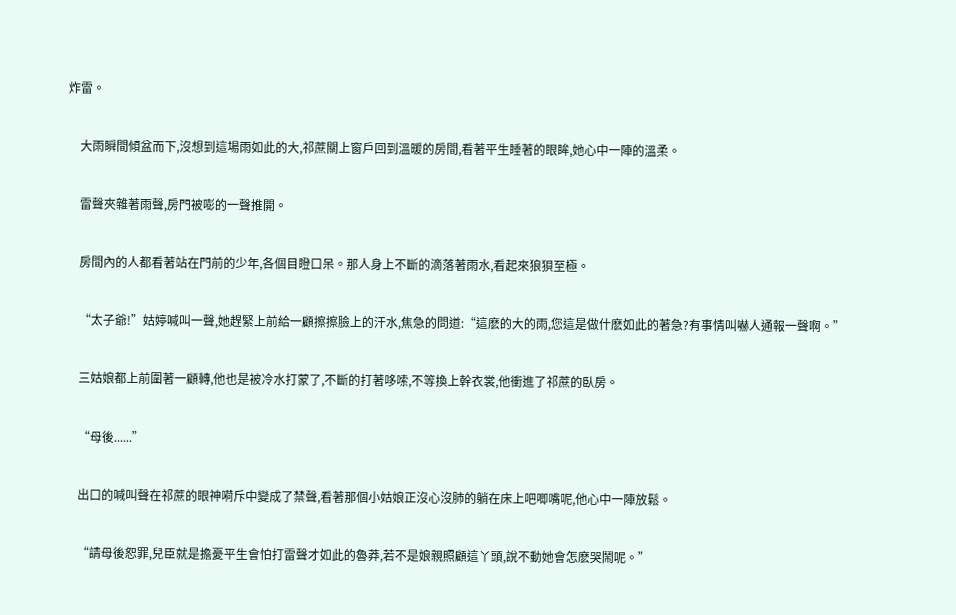炸雷。


    大雨瞬間傾盆而下,沒想到這場雨如此的大,祁蔗關上窗戶回到溫暖的房間,看著平生睡著的眼眸,她心中一陣的溫柔。


    雷聲夾雜著雨聲,房門被嘭的一聲推開。


    房間內的人都看著站在門前的少年,各個目瞪口呆。那人身上不斷的滴落著雨水,看起來狼狽至極。


    “太子爺!”姑婷喊叫一聲,她趕緊上前給一顧擦擦臉上的汗水,焦急的問道:“這麽的大的雨,您這是做什麽如此的著急?有事情叫嚇人通報一聲啊。”


    三姑娘都上前圍著一顧轉,他也是被冷水打蒙了,不斷的打著哆嗦,不等換上幹衣裳,他衝進了祁蔗的臥房。


    “母後......”


    出口的喊叫聲在祁蔗的眼神嗬斥中變成了禁聲,看著那個小姑娘正沒心沒肺的躺在床上吧唧嘴呢,他心中一陣放鬆。


    “請母後恕罪,兒臣就是擔憂平生會怕打雷聲才如此的魯莽,若不是娘親照顧這丫頭,說不動她會怎麽哭鬧呢。”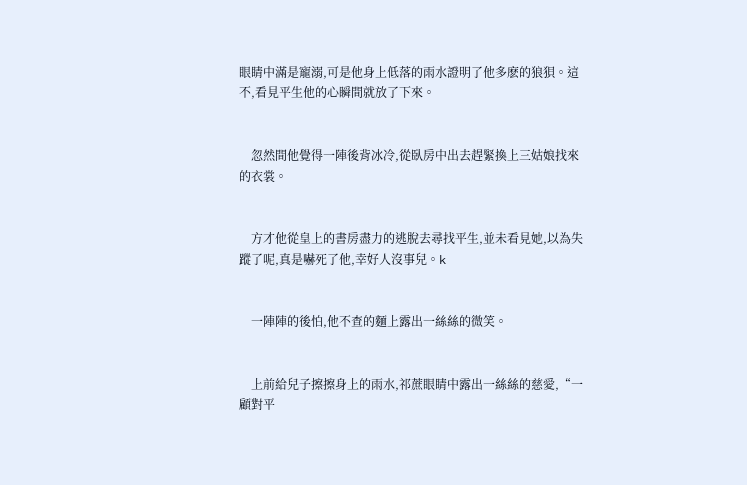眼睛中滿是寵溺,可是他身上低落的雨水證明了他多麽的狼狽。這不,看見平生他的心瞬間就放了下來。


    忽然間他覺得一陣後背冰冷,從臥房中出去趕緊換上三姑娘找來的衣裳。


    方才他從皇上的書房盡力的逃脫去尋找平生,並未看見她,以為失蹤了呢,真是嚇死了他,幸好人沒事兒。k


    一陣陣的後怕,他不查的麵上露出一絲絲的微笑。


    上前給兒子擦擦身上的雨水,祁蔗眼睛中露出一絲絲的慈愛,“一顧對平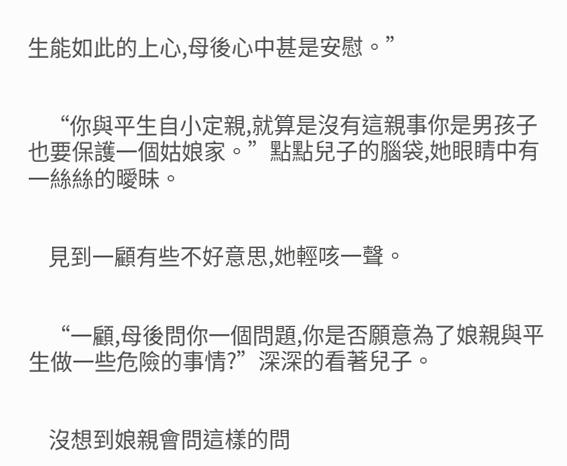生能如此的上心,母後心中甚是安慰。”


    “你與平生自小定親,就算是沒有這親事你是男孩子也要保護一個姑娘家。”點點兒子的腦袋,她眼睛中有一絲絲的曖昧。


    見到一顧有些不好意思,她輕咳一聲。


    “一顧,母後問你一個問題,你是否願意為了娘親與平生做一些危險的事情?”深深的看著兒子。


    沒想到娘親會問這樣的問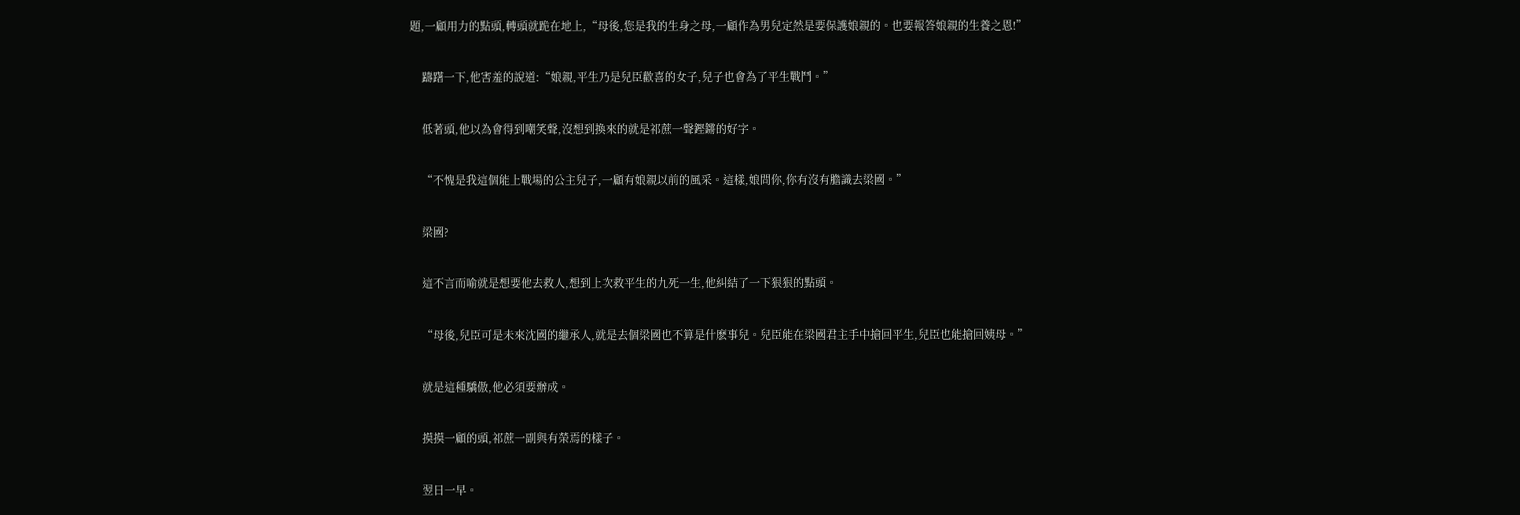題,一顧用力的點頭,轉頭就跪在地上,“母後,您是我的生身之母,一顧作為男兒定然是要保護娘親的。也要報答娘親的生養之恩!”


    躊躇一下,他害羞的說道:“娘親,平生乃是兒臣歡喜的女子,兒子也會為了平生戰鬥。”


    低著頭,他以為會得到嘲笑聲,沒想到換來的就是祁蔗一聲鏗鏘的好字。


    “不愧是我這個能上戰場的公主兒子,一顧有娘親以前的風采。這樣,娘問你,你有沒有膽識去梁國。”


    梁國?


    這不言而喻就是想要他去救人,想到上次救平生的九死一生,他糾結了一下狠狠的點頭。


    “母後,兒臣可是未來沈國的繼承人,就是去個梁國也不算是什麽事兒。兒臣能在梁國君主手中搶回平生,兒臣也能搶回姨母。”


    就是這種驕傲,他必須要辦成。


    摸摸一顧的頭,祁蔗一副與有榮焉的樣子。


    翌日一早。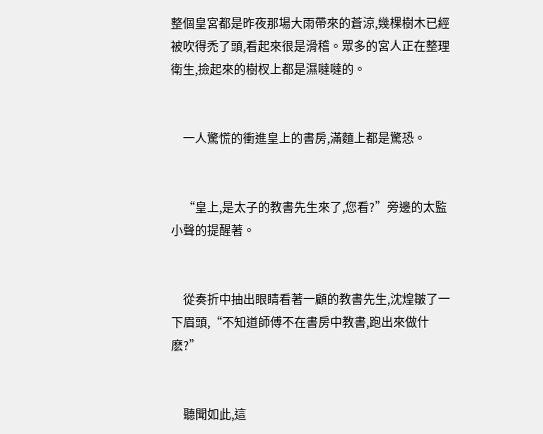整個皇宮都是昨夜那場大雨帶來的蒼涼,幾棵樹木已經被吹得禿了頭,看起來很是滑稽。眾多的宮人正在整理衛生,撿起來的樹杈上都是濕噠噠的。


    一人驚慌的衝進皇上的書房,滿麵上都是驚恐。


    “皇上,是太子的教書先生來了,您看?”旁邊的太監小聲的提醒著。


    從奏折中抽出眼睛看著一顧的教書先生,沈煌皺了一下眉頭,“不知道師傅不在書房中教書,跑出來做什麽?”


    聽聞如此,這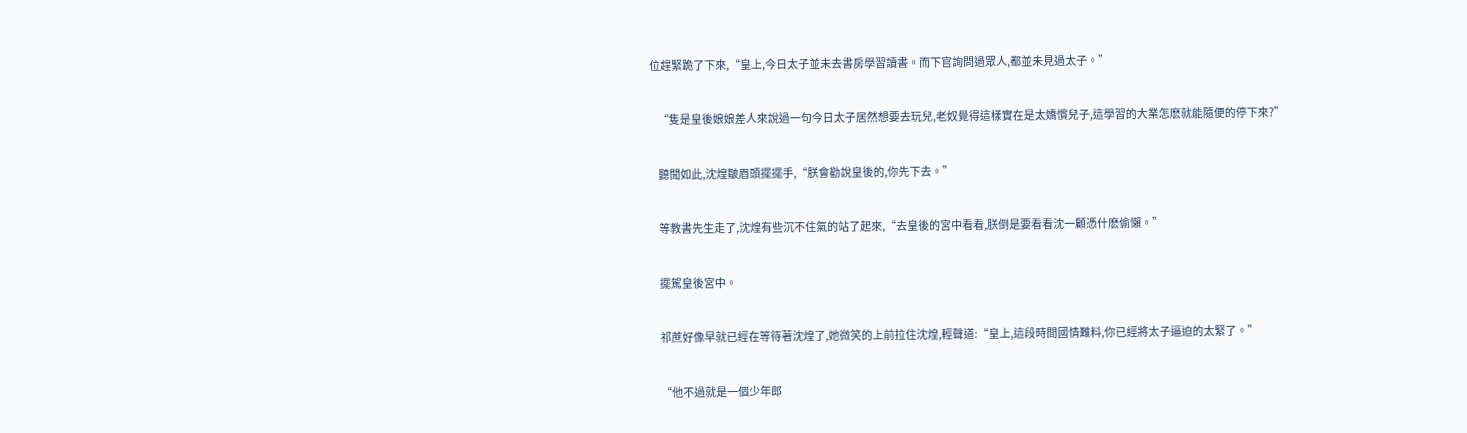位趕緊跪了下來,“皇上,今日太子並未去書房學習讀書。而下官詢問過眾人,都並未見過太子。”


    “隻是皇後娘娘差人來說過一句今日太子居然想要去玩兒,老奴覺得這樣實在是太嬌慣兒子,這學習的大業怎麽就能隨便的停下來?”


    聽聞如此,沈煌皺眉頭擺擺手,“朕會勸說皇後的,你先下去。”


    等教書先生走了,沈煌有些沉不住氣的站了起來,“去皇後的宮中看看,朕倒是要看看沈一顧憑什麽偷懶。”


    擺駕皇後宮中。


    祁蔗好像早就已經在等待著沈煌了,她微笑的上前拉住沈煌,輕聲道:“皇上,這段時間國情難料,你已經將太子逼迫的太緊了。”


    “他不過就是一個少年郎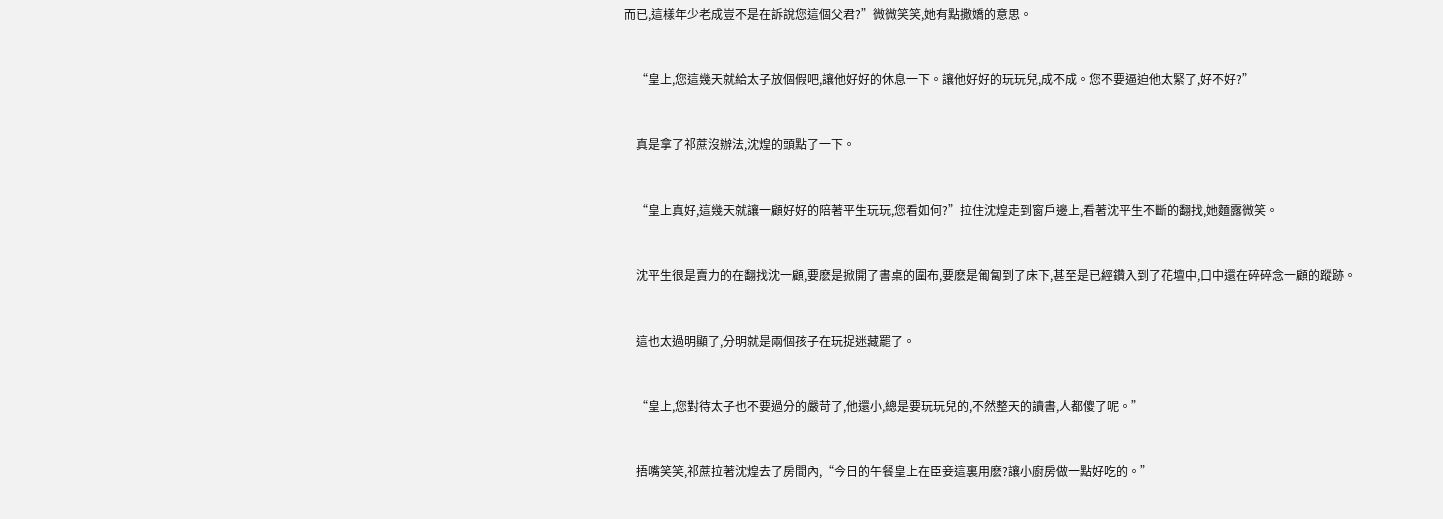而已,這樣年少老成豈不是在訴說您這個父君?”微微笑笑,她有點撒嬌的意思。


    “皇上,您這幾天就給太子放個假吧,讓他好好的休息一下。讓他好好的玩玩兒,成不成。您不要逼迫他太緊了,好不好?”


    真是拿了祁蔗沒辦法,沈煌的頭點了一下。


    “皇上真好,這幾天就讓一顧好好的陪著平生玩玩,您看如何?”拉住沈煌走到窗戶邊上,看著沈平生不斷的翻找,她麵露微笑。


    沈平生很是賣力的在翻找沈一顧,要麽是掀開了書桌的圍布,要麽是匍匐到了床下,甚至是已經鑽入到了花壇中,口中還在碎碎念一顧的蹤跡。


    這也太過明顯了,分明就是兩個孩子在玩捉迷藏罷了。


    “皇上,您對待太子也不要過分的嚴苛了,他還小,總是要玩玩兒的,不然整天的讀書,人都傻了呢。”


    捂嘴笑笑,祁蔗拉著沈煌去了房間內,“今日的午餐皇上在臣妾這裏用麽?讓小廚房做一點好吃的。”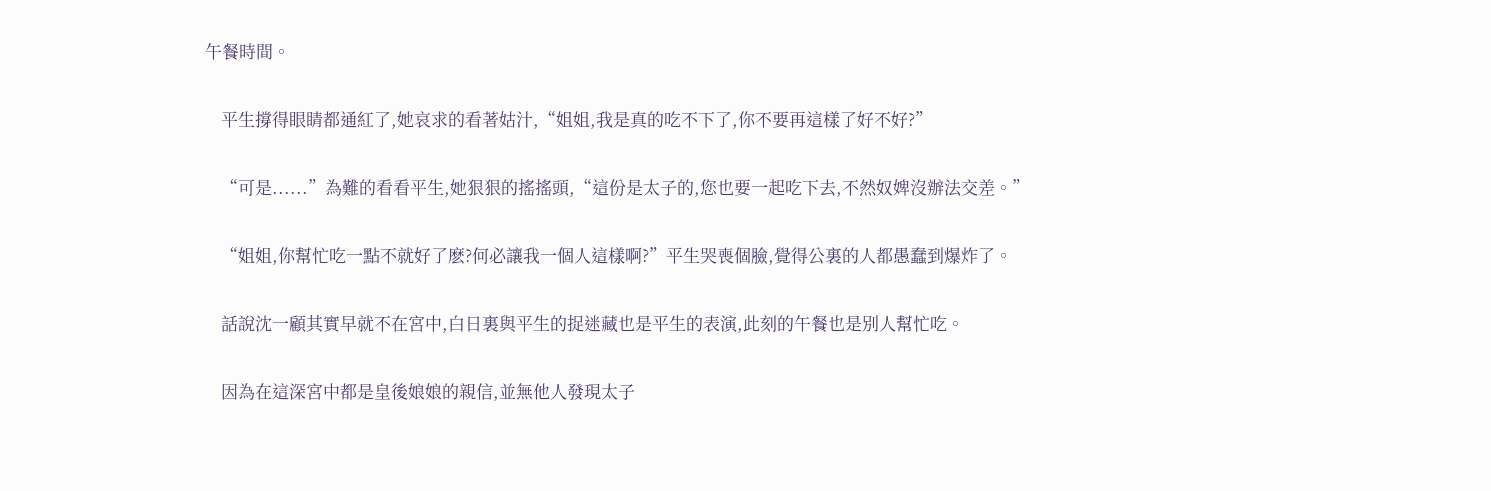午餐時間。


    平生撐得眼睛都通紅了,她哀求的看著姑汁,“姐姐,我是真的吃不下了,你不要再這樣了好不好?”


    “可是......”為難的看看平生,她狠狠的搖搖頭,“這份是太子的,您也要一起吃下去,不然奴婢沒辦法交差。”


    “姐姐,你幫忙吃一點不就好了麽?何必讓我一個人這樣啊?”平生哭喪個臉,覺得公裏的人都愚蠢到爆炸了。


    話說沈一顧其實早就不在宮中,白日裏與平生的捉迷藏也是平生的表演,此刻的午餐也是別人幫忙吃。


    因為在這深宮中都是皇後娘娘的親信,並無他人發現太子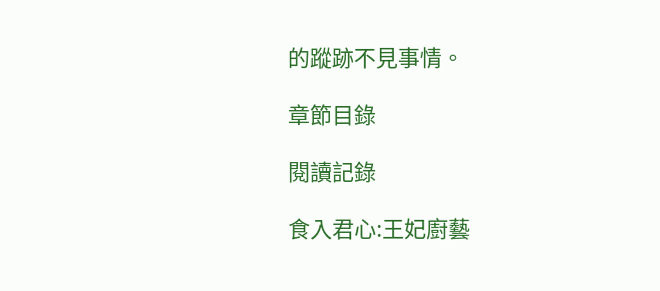的蹤跡不見事情。

章節目錄

閱讀記錄

食入君心:王妃廚藝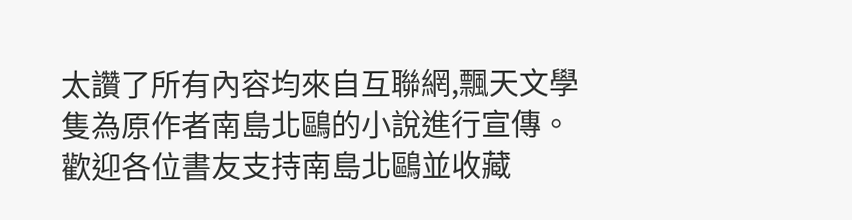太讚了所有內容均來自互聯網,飄天文學隻為原作者南島北鷗的小說進行宣傳。歡迎各位書友支持南島北鷗並收藏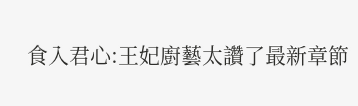食入君心:王妃廚藝太讚了最新章節